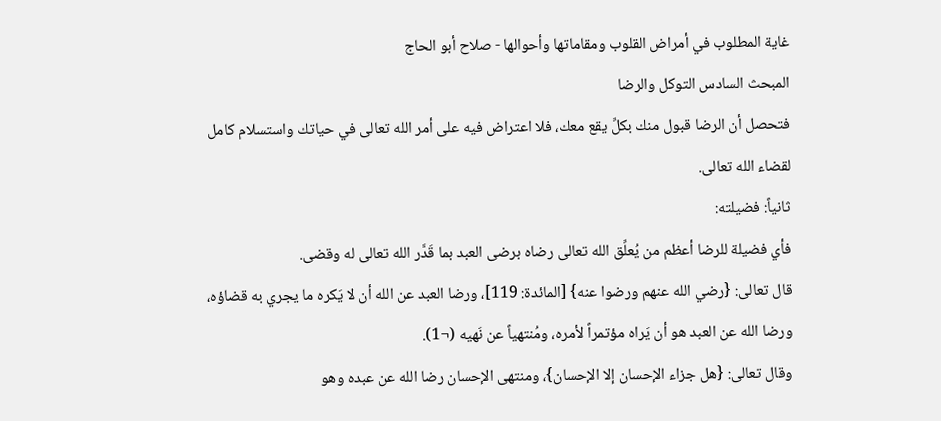غاية المطلوب في أمراض القلوب ومقاماتها وأحوالها - صلاح أبو الحاج
المبحث السادس التوكل والرضا
فتحصل أن الرضا قبول منك بكلِّ يقع معك، فلا اعتراض فيه على أمر الله تعالى في حياتك واستسلام كامل لقضاء الله تعالى.
ثانياً: فضيلته:
فأي فضيلة للرضا أعظم من يُعلِّق الله تعالى رضاه برضى العبد بما قَدَّر الله تعالى له وقضى.
قال تعالى: {رضي الله عنهم ورضوا عنه} [المائدة: 119]، ورضا العبد عن الله أن لا يَكره ما يجري به قضاؤه، ورضا الله عن العبد هو أن يَراه مؤتمراً لأمره، ومُنتهياً عن نَهيه (¬1).
وقال تعالى: {هل جزاء الإحسان إلا الإحسان}، ومنتهى الإحسان رضا الله عن عبده وهو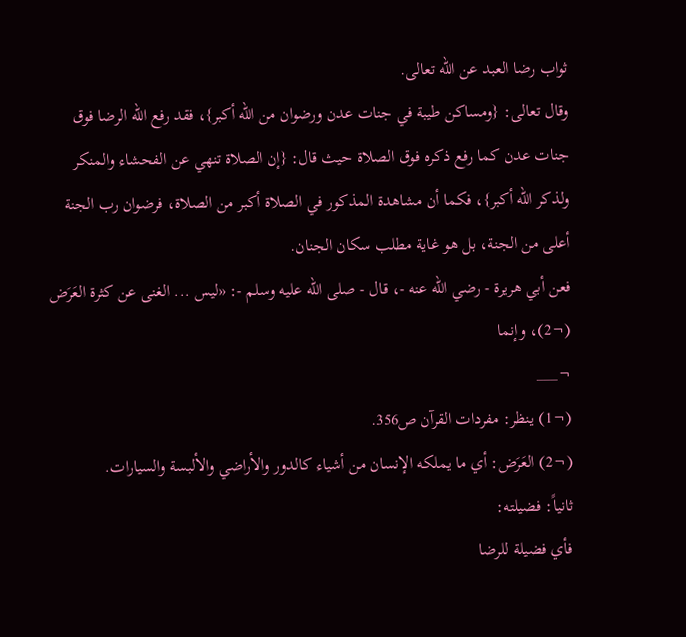ثواب رضا العبد عن الله تعالى.
وقال تعالى: {ومساكن طيبة في جنات عدن ورضوان من الله أكبر}، فقد رفع الله الرضا فوق جنات عدن كما رفع ذكره فوق الصلاة حيث قال: {إن الصلاة تنهي عن الفحشاء والمنكر ولذكر الله أكبر}، فكما أن مشاهدة المذكور في الصلاة أكبر من الصلاة، فرضوان رب الجنة أعلى من الجنة، بل هو غاية مطلب سكان الجنان.
فعن أبي هريرة - رضي الله عنه -، قال - صلى الله عليه وسلم -: «ليس ... الغنى عن كثرة العَرَض (¬2)، وإنما
¬___
(¬1) ينظر: مفردات القرآن ص356.
(¬2) العَرَض: أي ما يملكه الإنسان من أشياء كالدور والأراضي والألبسة والسيارات.
ثانياً: فضيلته:
فأي فضيلة للرضا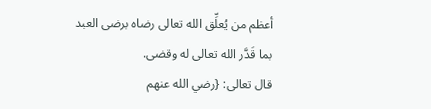أعظم من يُعلِّق الله تعالى رضاه برضى العبد بما قَدَّر الله تعالى له وقضى.
قال تعالى: {رضي الله عنهم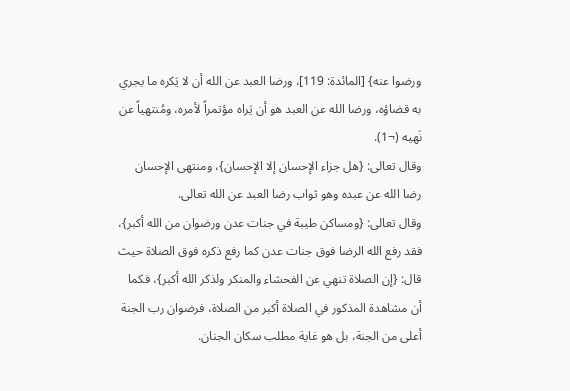ورضوا عنه} [المائدة: 119]، ورضا العبد عن الله أن لا يَكره ما يجري به قضاؤه، ورضا الله عن العبد هو أن يَراه مؤتمراً لأمره، ومُنتهياً عن نَهيه (¬1).
وقال تعالى: {هل جزاء الإحسان إلا الإحسان}، ومنتهى الإحسان رضا الله عن عبده وهو ثواب رضا العبد عن الله تعالى.
وقال تعالى: {ومساكن طيبة في جنات عدن ورضوان من الله أكبر}، فقد رفع الله الرضا فوق جنات عدن كما رفع ذكره فوق الصلاة حيث قال: {إن الصلاة تنهي عن الفحشاء والمنكر ولذكر الله أكبر}، فكما أن مشاهدة المذكور في الصلاة أكبر من الصلاة، فرضوان رب الجنة أعلى من الجنة، بل هو غاية مطلب سكان الجنان.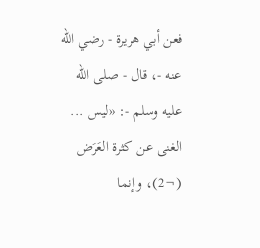فعن أبي هريرة - رضي الله عنه -، قال - صلى الله عليه وسلم -: «ليس ... الغنى عن كثرة العَرَض (¬2)، وإنما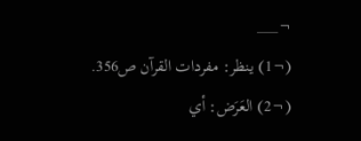¬___
(¬1) ينظر: مفردات القرآن ص356.
(¬2) العَرَض: أي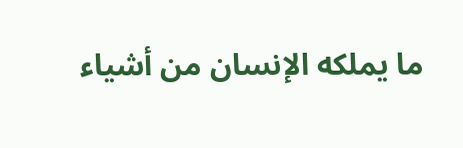ما يملكه الإنسان من أشياء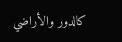كالدور والأراضي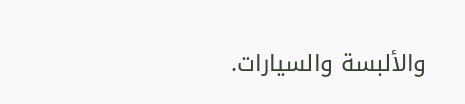والألبسة والسيارات.